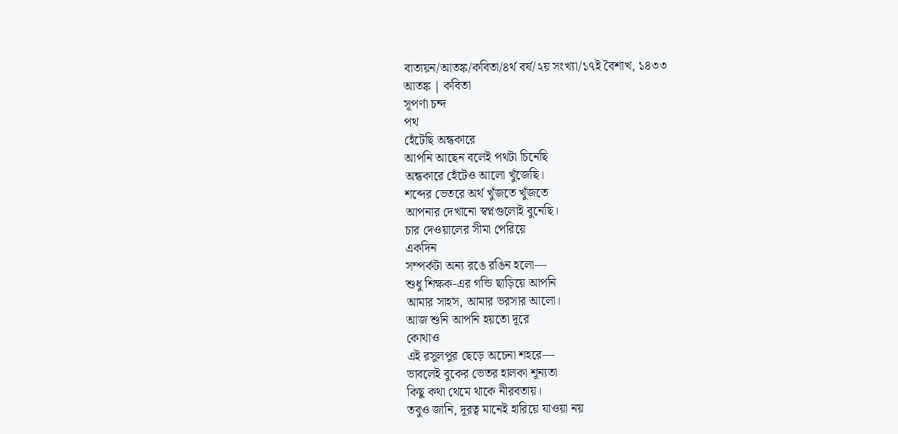বাতায়ন/আতঙ্ক/কবিতা/৪র্থ বর্ষ/২য় সংখ্যা/১৭ই বৈশাখ, ১৪৩৩
আতঙ্ক | কবিতা
সূপর্ণা চন্দ
পথ
হেঁটেছি অন্ধকারে
আপনি আছেন বলেই পথটা চিনেছি
অন্ধকারে হেঁটেও আলো খুঁজেছি।
শব্দের ভেতরে অর্থ খুঁজতে খুঁজতে
আপনার দেখানো স্বপ্নগুলোই বুনেছি।
চার দেওয়ালের সীমা পেরিয়ে
একদিন
সম্পর্কটা অন্য রঙে রঙিন হলো—
শুধু শিক্ষক-এর গন্ডি ছাড়িয়ে আপনি
আমার সাহস, আমার ভরসার আলো।
আজ শুনি আপনি হয়তো দূরে
কোথাও
এই রসুলপুর ছেড়ে অচেনা শহরে—
ভাবলেই বুকের ভেতর হালকা শূন্যতা
কিছু কথা থেমে থাকে নীরবতায়।
তবুও জানি, দূরত্ব মানেই হারিয়ে যাওয়া নয়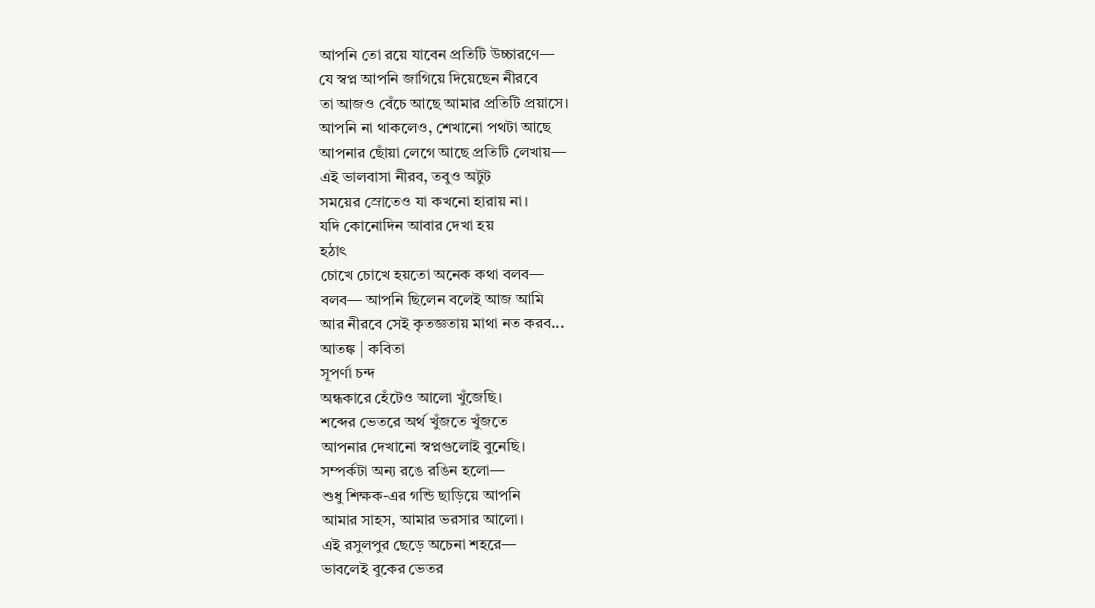আপনি তো রয়ে যাবেন প্রতিটি উচ্চারণে—
যে স্বপ্ন আপনি জাগিয়ে দিয়েছেন নীরবে
তা আজও বেঁচে আছে আমার প্রতিটি প্রয়াসে।
আপনি না থাকলেও, শেখানো পথটা আছে
আপনার ছোঁয়া লেগে আছে প্রতিটি লেখায়—
এই ভালবাসা নীরব, তবুও অটুট
সময়ের স্রোতেও যা কখনো হারায় না।
যদি কোনোদিন আবার দেখা হয়
হঠাৎ
চোখে চোখে হয়তো অনেক কথা বলব—
বলব— আপনি ছিলেন বলেই আজ আমি
আর নীরবে সেই কৃতজ্ঞতায় মাথা নত করব...
আতঙ্ক | কবিতা
সূপর্ণা চন্দ
অন্ধকারে হেঁটেও আলো খুঁজেছি।
শব্দের ভেতরে অর্থ খুঁজতে খুঁজতে
আপনার দেখানো স্বপ্নগুলোই বুনেছি।
সম্পর্কটা অন্য রঙে রঙিন হলো—
শুধু শিক্ষক-এর গন্ডি ছাড়িয়ে আপনি
আমার সাহস, আমার ভরসার আলো।
এই রসুলপুর ছেড়ে অচেনা শহরে—
ভাবলেই বুকের ভেতর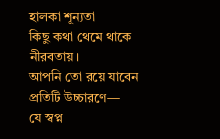হালকা শূন্যতা
কিছু কথা থেমে থাকে নীরবতায়।
আপনি তো রয়ে যাবেন প্রতিটি উচ্চারণে—
যে স্বপ্ন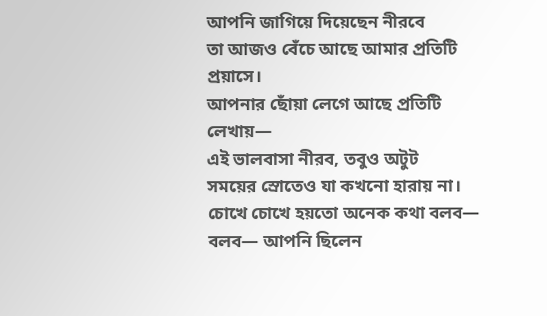আপনি জাগিয়ে দিয়েছেন নীরবে
তা আজও বেঁচে আছে আমার প্রতিটি প্রয়াসে।
আপনার ছোঁয়া লেগে আছে প্রতিটি লেখায়—
এই ভালবাসা নীরব, তবুও অটুট
সময়ের স্রোতেও যা কখনো হারায় না।
চোখে চোখে হয়তো অনেক কথা বলব—
বলব— আপনি ছিলেন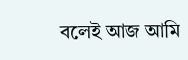বলেই আজ আমি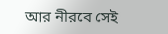আর নীরবে সেই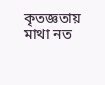কৃতজ্ঞতায় মাথা নত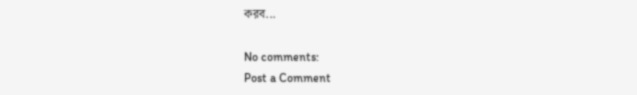করব...

No comments:
Post a Comment